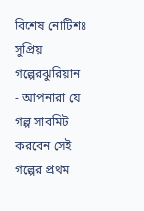বিশেষ নোটিশঃ সুপ্রিয় গল্পেরঝুরিয়ান - আপনারা যে গল্প সাবমিট করবেন সেই গল্পের প্রথম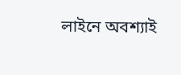লাইনে অবশ্যাই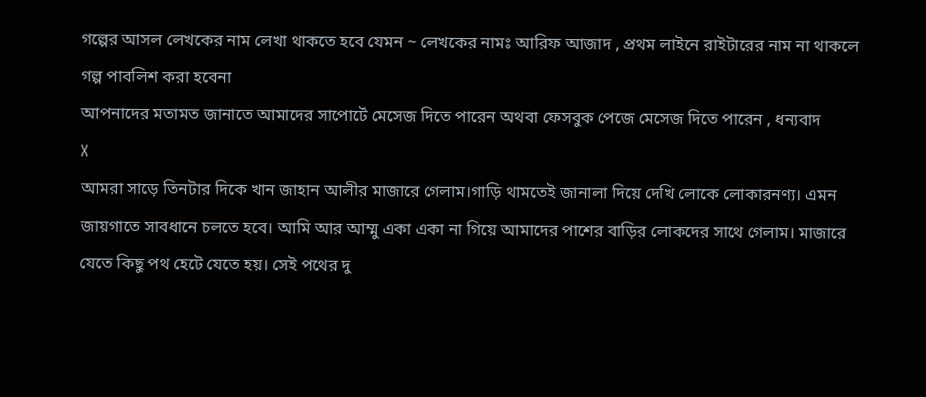গল্পের আসল লেখকের নাম লেখা থাকতে হবে যেমন ~ লেখকের নামঃ আরিফ আজাদ , প্রথম লাইনে রাইটারের নাম না থাকলে গল্প পাবলিশ করা হবেনা
আপনাদের মতামত জানাতে আমাদের সাপোর্টে মেসেজ দিতে পারেন অথবা ফেসবুক পেজে মেসেজ দিতে পারেন , ধন্যবাদ
X
আমরা সাড়ে তিনটার দিকে খান জাহান আলীর মাজারে গেলাম।গাড়ি থামতেই জানালা দিয়ে দেখি লোকে লোকারনণ্য। এমন জায়গাতে সাবধানে চলতে হবে। আমি আর আম্মু একা একা না গিয়ে আমাদের পাশের বাড়ির লোকদের সাথে গেলাম। মাজারে যেতে কিছু পথ হেটে যেতে হয়। সেই পথের দু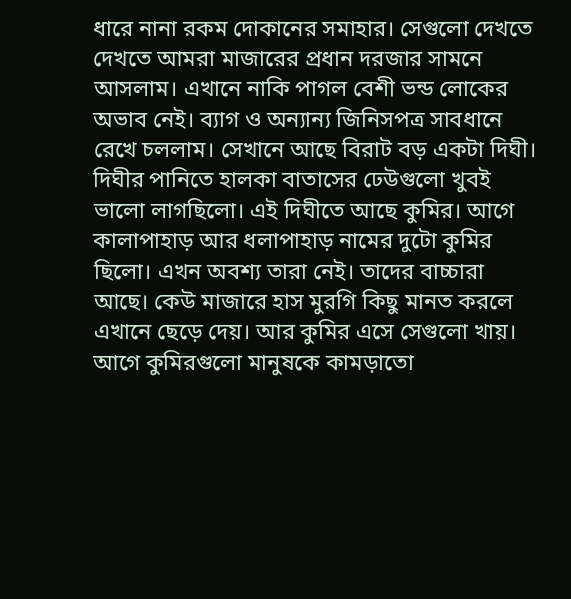ধারে নানা রকম দোকানের সমাহার। সেগুলো দেখতে দেখতে আমরা মাজারের প্রধান দরজার সামনে আসলাম। এখানে নাকি পাগল বেশী ভন্ড লোকের অভাব নেই। ব্যাগ ও অন্যান্য জিনিসপত্র সাবধানে রেখে চললাম। সেখানে আছে বিরাট বড় একটা দিঘী। দিঘীর পানিতে হালকা বাতাসের ঢেউগুলো খুবই ভালো লাগছিলো। এই দিঘীতে আছে কুমির। আগে কালাপাহাড় আর ধলাপাহাড় নামের দুটো কুমির ছিলো। এখন অবশ্য তারা নেই। তাদের বাচ্চারা আছে। কেউ মাজারে হাস মুরগি কিছু মানত করলে এখানে ছেড়ে দেয়। আর কুমির এসে সেগুলো খায়। আগে কুমিরগুলো মানুষকে কামড়াতো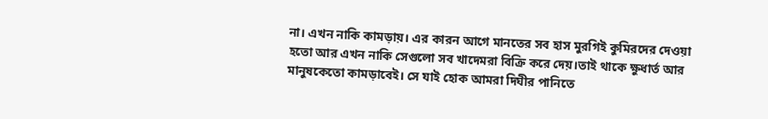না। এখন নাকি কামড়ায়। এর কারন আগে মানতের সব হাস মুরগিই কুমিরদের দেওয়া হতো আর এখন নাকি সেগুলো সব খাদেমরা বিক্রি করে দেয়।তাই থাকে ক্ষুধার্ত আর মানুষকেতো কামড়াবেই। সে যাই হোক আমরা দিঘীর পানিতে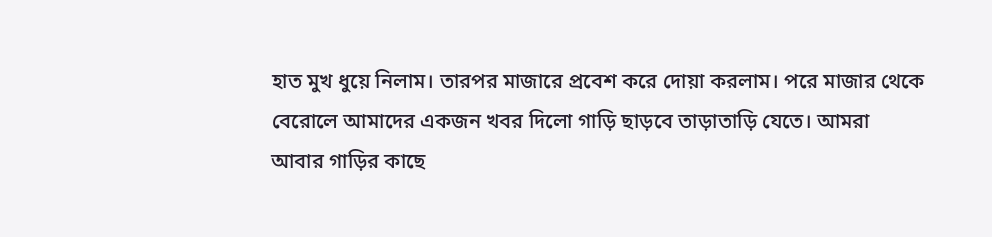হাত মুখ ধুয়ে নিলাম। তারপর মাজারে প্রবেশ করে দোয়া করলাম। পরে মাজার থেকে বেরোলে আমাদের একজন খবর দিলো গাড়ি ছাড়বে তাড়াতাড়ি যেতে। আমরা আবার গাড়ির কাছে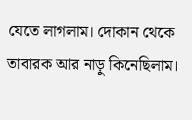যেতে লাগলাম। দোকান থেকে তাবারক আর নাড়ু কিনেছিলাম।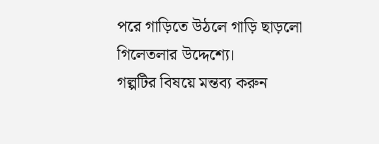পরে গাড়িতে উঠলে গাড়ি ছাড়লো গিলেতলার উদ্দেশ্যে।
গল্পটির বিষয়ে মন্তব্য করুন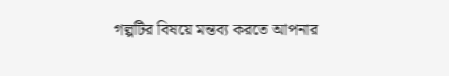গল্পটির বিষয়ে মন্তব্য করতে আপনার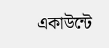একাউন্টে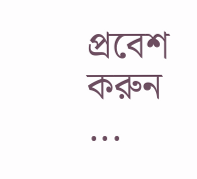প্রবেশ করুন ...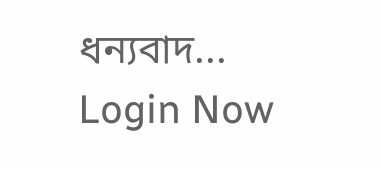ধন্যবাদ... Login Now